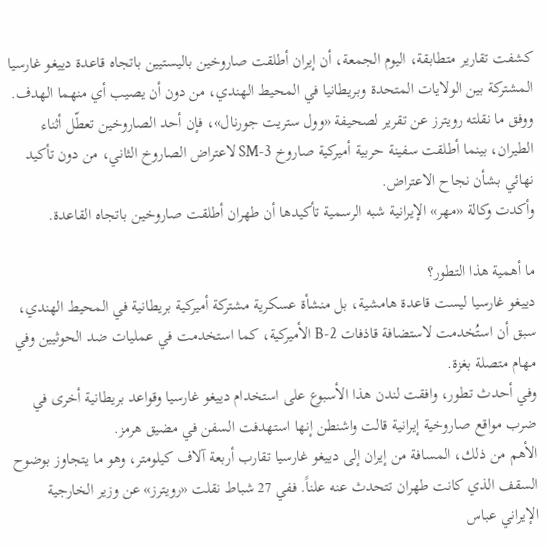كشفت تقارير متطابقة، اليوم الجمعة، أن إيران أطلقت صاروخين باليستيين باتجاه قاعدة دييغو غارسيا المشتركة بين الولايات المتحدة وبريطانيا في المحيط الهندي، من دون أن يصيب أي منهما الهدف.
ووفق ما نقلته رويترز عن تقرير لصحيفة «وول ستريت جورنال»، فإن أحد الصاروخين تعطّل أثناء الطيران، بينما أطلقت سفينة حربية أميركية صاروخ SM-3 لاعتراض الصاروخ الثاني، من دون تأكيد نهائي بشأن نجاح الاعتراض.
وأكدت وكالة «مهر» الإيرانية شبه الرسمية تأكيدها أن طهران أطلقت صاروخين باتجاه القاعدة.

ما أهمية هذا التطور؟
دييغو غارسيا ليست قاعدة هامشية، بل منشأة عسكرية مشتركة أميركية بريطانية في المحيط الهندي، سبق أن استُخدمت لاستضافة قاذفات B-2 الأميركية، كما استخدمت في عمليات ضد الحوثيين وفي مهام متصلة بغزة.
وفي أحدث تطور، وافقت لندن هذا الأسبوع على استخدام دييغو غارسيا وقواعد بريطانية أخرى في ضرب مواقع صاروخية إيرانية قالت واشنطن إنها استهدفت السفن في مضيق هرمز.
الأهم من ذلك، المسافة من إيران إلى دييغو غارسيا تقارب أربعة آلاف كيلومتر، وهو ما يتجاوز بوضوح السقف الذي كانت طهران تتحدث عنه علناً. ففي 27 شباط نقلت «رويترز» عن وزير الخارجية الإيراني عباس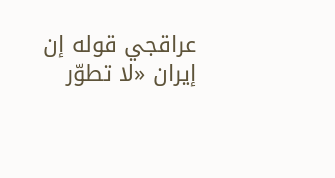عراقجي قوله إن إيران «لا تطوّر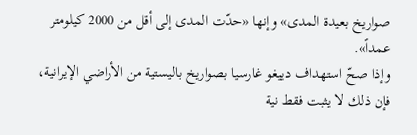صواريخ بعيدة المدى» وإنها «حدّت المدى إلى أقل من 2000 كيلومتر عمداً».
وإذا صحّ استهداف دييغو غارسيا بصواريخ باليستية من الأراضي الإيرانية، فإن ذلك لا يثبت فقط نية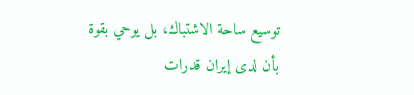توسيع ساحة الاشتباك، بل يوحي بقوة بأن لدى إيران قدرات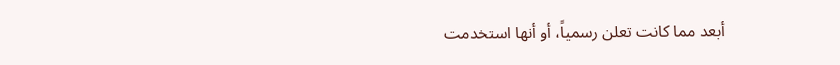أبعد مما كانت تعلن رسمياً، أو أنها استخدمت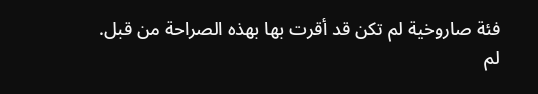فئة صاروخية لم تكن قد أقرت بها بهذه الصراحة من قبل.
لم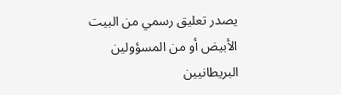يصدر تعليق رسمي من البيت الأبيض أو من المسؤولين البريطانيين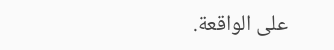على الواقعة.